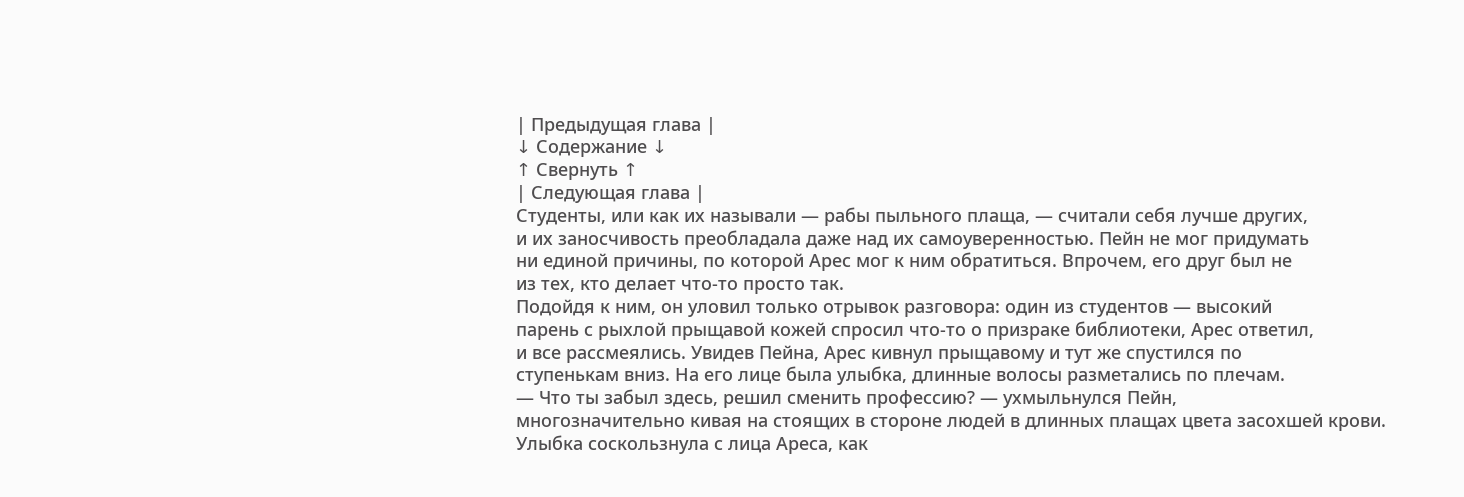| Предыдущая глава |
↓ Содержание ↓
↑ Свернуть ↑
| Следующая глава |
Студенты, или как их называли — рабы пыльного плаща, — считали себя лучше других,
и их заносчивость преобладала даже над их самоуверенностью. Пейн не мог придумать
ни единой причины, по которой Арес мог к ним обратиться. Впрочем, его друг был не
из тех, кто делает что-то просто так.
Подойдя к ним, он уловил только отрывок разговора: один из студентов — высокий
парень с рыхлой прыщавой кожей спросил что-то о призраке библиотеки, Арес ответил,
и все рассмеялись. Увидев Пейна, Арес кивнул прыщавому и тут же спустился по
ступенькам вниз. На его лице была улыбка, длинные волосы разметались по плечам.
— Что ты забыл здесь, решил сменить профессию? — ухмыльнулся Пейн,
многозначительно кивая на стоящих в стороне людей в длинных плащах цвета засохшей крови.
Улыбка соскользнула с лица Ареса, как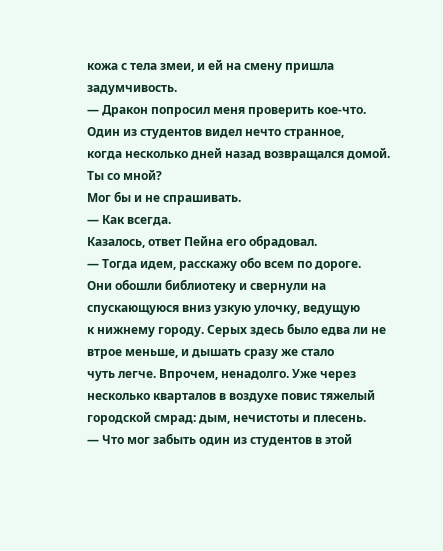кожа с тела змеи, и ей на смену пришла
задумчивость.
— Дракон попросил меня проверить кое-что. Один из студентов видел нечто странное,
когда несколько дней назад возвращался домой. Ты со мной?
Мог бы и не спрашивать.
— Как всегда.
Казалось, ответ Пейна его обрадовал.
— Тогда идем, расскажу обо всем по дороге.
Они обошли библиотеку и свернули на спускающуюся вниз узкую улочку, ведущую
к нижнему городу. Серых здесь было едва ли не втрое меньше, и дышать сразу же стало
чуть легче. Впрочем, ненадолго. Уже через несколько кварталов в воздухе повис тяжелый городской смрад: дым, нечистоты и плесень.
— Что мог забыть один из студентов в этой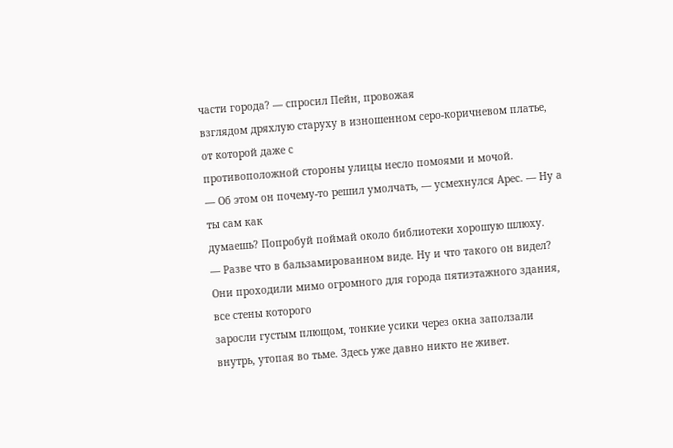части города? — спросил Пейн, провожая
взглядом дряхлую старуху в изношенном серо-коричневом платье, от которой даже с
противоположной стороны улицы несло помоями и мочой.
— Об этом он почему-то решил умолчать, — усмехнулся Арес. — Ну а ты сам как
думаешь? Попробуй поймай около библиотеки хорошую шлюху.
— Разве что в бальзамированном виде. Ну и что такого он видел?
Они проходили мимо огромного для города пятиэтажного здания, все стены которого
заросли густым плющом, тонкие усики через окна заползали внутрь, утопая во тьме. Здесь уже давно никто не живет.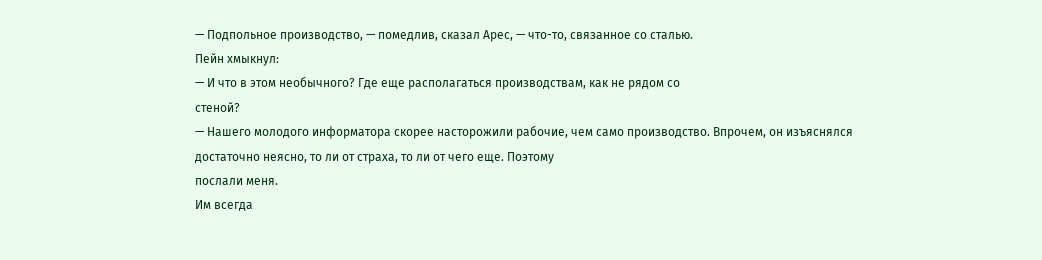— Подпольное производство, — помедлив, сказал Арес, — что-то, связанное со сталью.
Пейн хмыкнул:
— И что в этом необычного? Где еще располагаться производствам, как не рядом со
стеной?
— Нашего молодого информатора скорее насторожили рабочие, чем само производство. Впрочем, он изъяснялся достаточно неясно, то ли от страха, то ли от чего еще. Поэтому
послали меня.
Им всегда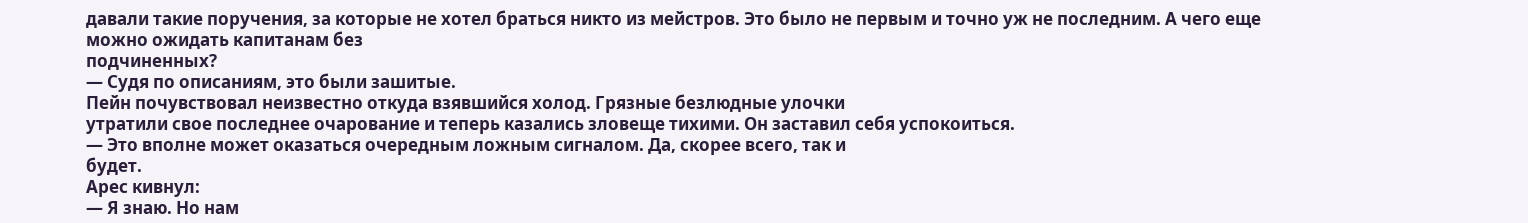давали такие поручения, за которые не хотел браться никто из мейстров. Это было не первым и точно уж не последним. А чего еще можно ожидать капитанам без
подчиненных?
— Судя по описаниям, это были зашитые.
Пейн почувствовал неизвестно откуда взявшийся холод. Грязные безлюдные улочки
утратили свое последнее очарование и теперь казались зловеще тихими. Он заставил себя успокоиться.
— Это вполне может оказаться очередным ложным сигналом. Да, скорее всего, так и
будет.
Арес кивнул:
— Я знаю. Но нам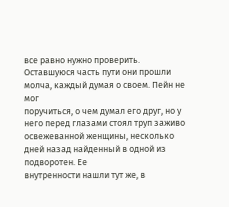все равно нужно проверить.
Оставшуюся часть пути они прошли молча, каждый думая о своем. Пейн не мог
поручиться, о чем думал его друг, но у него перед глазами стоял труп заживо
освежеванной женщины, несколько дней назад найденный в одной из подворотен. Ее
внутренности нашли тут же, в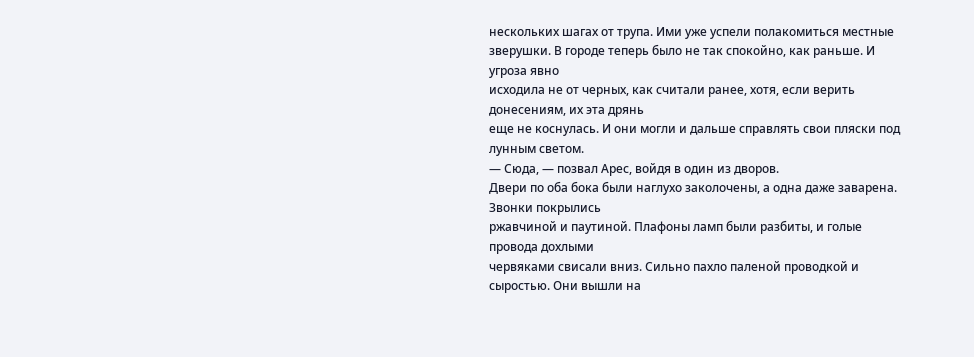нескольких шагах от трупа. Ими уже успели полакомиться местные зверушки. В городе теперь было не так спокойно, как раньше. И угроза явно
исходила не от черных, как считали ранее, хотя, если верить донесениям, их эта дрянь
еще не коснулась. И они могли и дальше справлять свои пляски под лунным светом.
— Сюда, — позвал Арес, войдя в один из дворов.
Двери по оба бока были наглухо заколочены, а одна даже заварена. Звонки покрылись
ржавчиной и паутиной. Плафоны ламп были разбиты, и голые провода дохлыми
червяками свисали вниз. Сильно пахло паленой проводкой и сыростью. Они вышли на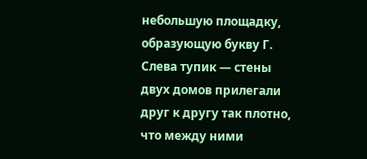небольшую площадку, образующую букву Г. Слева тупик — стены двух домов прилегали друг к другу так плотно, что между ними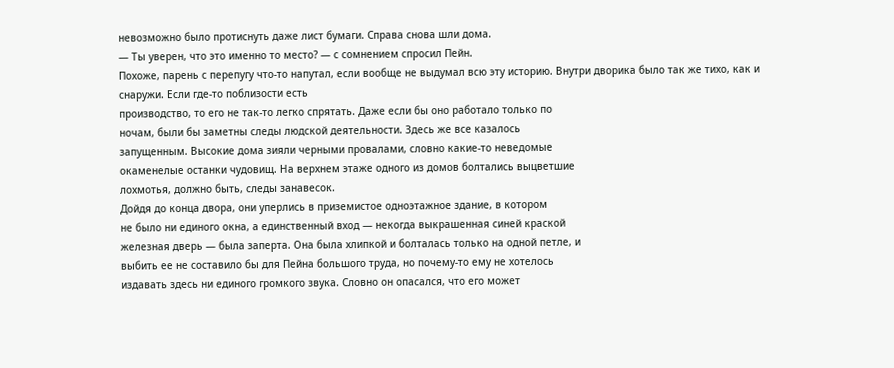невозможно было протиснуть даже лист бумаги. Справа снова шли дома.
— Ты уверен, что это именно то место? — с сомнением спросил Пейн.
Похоже, парень с перепугу что-то напутал, если вообще не выдумал всю эту историю. Внутри дворика было так же тихо, как и снаружи. Если где-то поблизости есть
производство, то его не так-то легко спрятать. Даже если бы оно работало только по
ночам, были бы заметны следы людской деятельности. Здесь же все казалось
запущенным. Высокие дома зияли черными провалами, словно какие-то неведомые
окаменелые останки чудовищ. На верхнем этаже одного из домов болтались выцветшие
лохмотья, должно быть, следы занавесок.
Дойдя до конца двора, они уперлись в приземистое одноэтажное здание, в котором
не было ни единого окна, а единственный вход — некогда выкрашенная синей краской
железная дверь — была заперта. Она была хлипкой и болталась только на одной петле, и
выбить ее не составило бы для Пейна большого труда, но почему-то ему не хотелось
издавать здесь ни единого громкого звука. Словно он опасался, что его может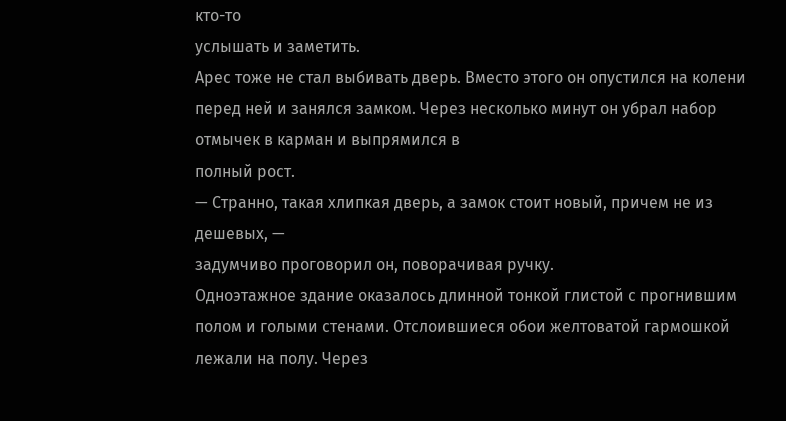кто-то
услышать и заметить.
Арес тоже не стал выбивать дверь. Вместо этого он опустился на колени перед ней и занялся замком. Через несколько минут он убрал набор отмычек в карман и выпрямился в
полный рост.
— Странно, такая хлипкая дверь, а замок стоит новый, причем не из дешевых, —
задумчиво проговорил он, поворачивая ручку.
Одноэтажное здание оказалось длинной тонкой глистой с прогнившим полом и голыми стенами. Отслоившиеся обои желтоватой гармошкой лежали на полу. Через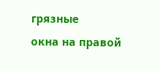грязные
окна на правой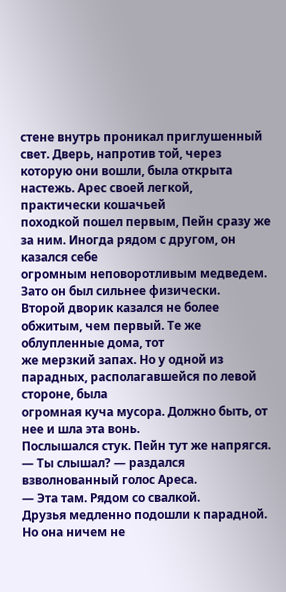стене внутрь проникал приглушенный свет. Дверь, напротив той, через
которую они вошли, была открыта настежь. Арес своей легкой, практически кошачьей
походкой пошел первым, Пейн сразу же за ним. Иногда рядом с другом, он казался себе
огромным неповоротливым медведем. Зато он был сильнее физически.
Второй дворик казался не более обжитым, чем первый. Те же облупленные дома, тот
же мерзкий запах. Но у одной из парадных, располагавшейся по левой стороне, была
огромная куча мусора. Должно быть, от нее и шла эта вонь.
Послышался стук. Пейн тут же напрягся.
— Ты слышал? — раздался взволнованный голос Ареса.
— Эта там. Рядом со свалкой.
Друзья медленно подошли к парадной. Но она ничем не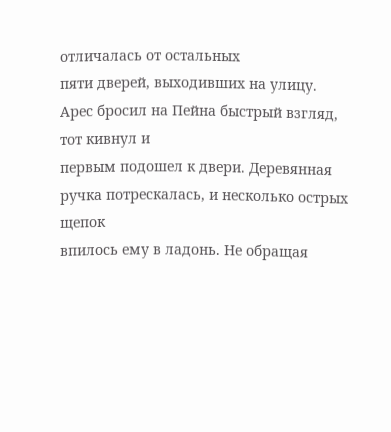отличалась от остальных
пяти дверей, выходивших на улицу. Арес бросил на Пейна быстрый взгляд, тот кивнул и
первым подошел к двери. Деревянная ручка потрескалась, и несколько острых щепок
впилось ему в ладонь. Не обращая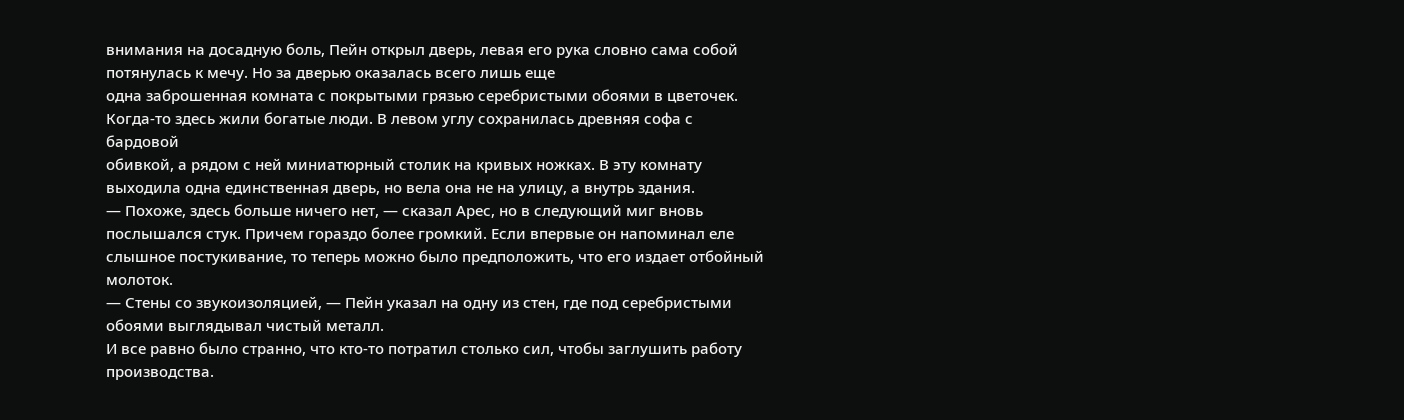внимания на досадную боль, Пейн открыл дверь, левая его рука словно сама собой потянулась к мечу. Но за дверью оказалась всего лишь еще
одна заброшенная комната с покрытыми грязью серебристыми обоями в цветочек.
Когда-то здесь жили богатые люди. В левом углу сохранилась древняя софа с бардовой
обивкой, а рядом с ней миниатюрный столик на кривых ножках. В эту комнату выходила одна единственная дверь, но вела она не на улицу, а внутрь здания.
— Похоже, здесь больше ничего нет, — сказал Арес, но в следующий миг вновь
послышался стук. Причем гораздо более громкий. Если впервые он напоминал еле
слышное постукивание, то теперь можно было предположить, что его издает отбойный
молоток.
— Стены со звукоизоляцией, — Пейн указал на одну из стен, где под серебристыми
обоями выглядывал чистый металл.
И все равно было странно, что кто-то потратил столько сил, чтобы заглушить работу
производства.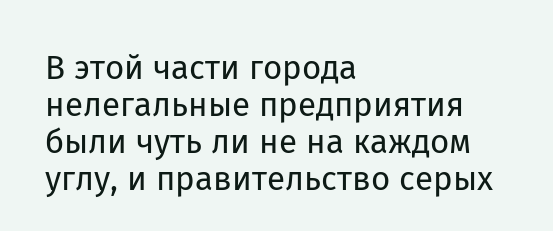В этой части города нелегальные предприятия были чуть ли не на каждом
углу, и правительство серых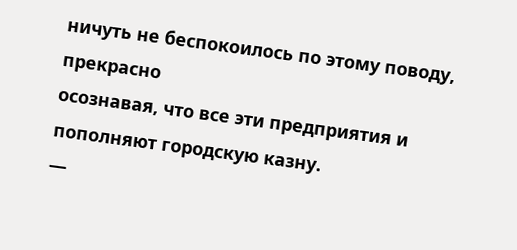ничуть не беспокоилось по этому поводу, прекрасно
осознавая, что все эти предприятия и пополняют городскую казну.
—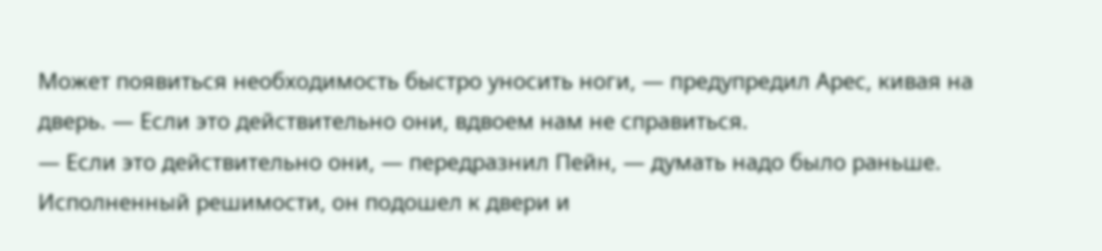Может появиться необходимость быстро уносить ноги, — предупредил Арес, кивая на
дверь. — Если это действительно они, вдвоем нам не справиться.
— Если это действительно они, — передразнил Пейн, — думать надо было раньше.
Исполненный решимости, он подошел к двери и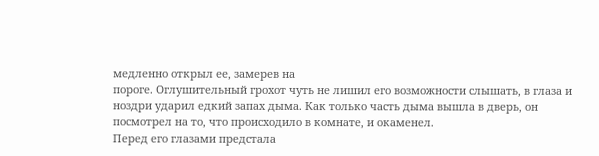медленно открыл ее, замерев на
пороге. Оглушительный грохот чуть не лишил его возможности слышать, в глаза и ноздри ударил едкий запах дыма. Как только часть дыма вышла в дверь, он посмотрел на то, что происходило в комнате, и окаменел.
Перед его глазами предстала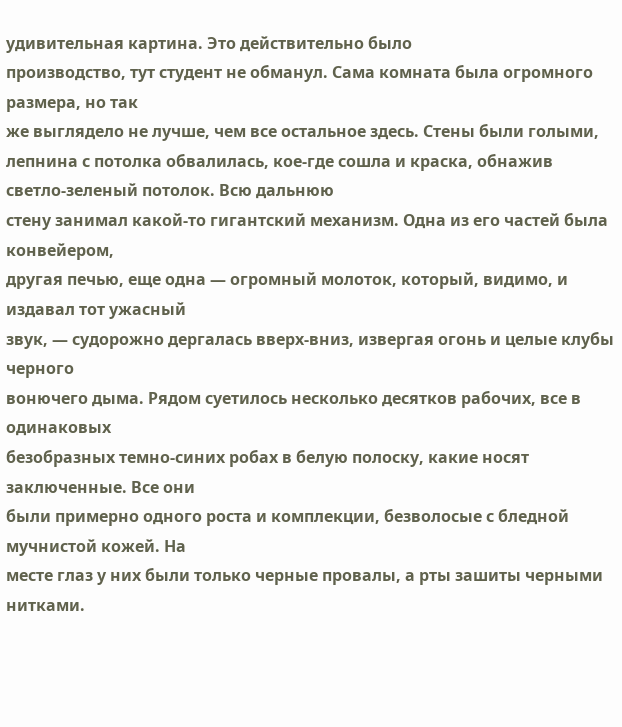удивительная картина. Это действительно было
производство, тут студент не обманул. Сама комната была огромного размера, но так
же выглядело не лучше, чем все остальное здесь. Стены были голыми, лепнина с потолка обвалилась, кое-где сошла и краска, обнажив светло-зеленый потолок. Всю дальнюю
стену занимал какой-то гигантский механизм. Одна из его частей была конвейером,
другая печью, еще одна — огромный молоток, который, видимо, и издавал тот ужасный
звук, — судорожно дергалась вверх-вниз, извергая огонь и целые клубы черного
вонючего дыма. Рядом суетилось несколько десятков рабочих, все в одинаковых
безобразных темно-синих робах в белую полоску, какие носят заключенные. Все они
были примерно одного роста и комплекции, безволосые с бледной мучнистой кожей. На
месте глаз у них были только черные провалы, а рты зашиты черными нитками.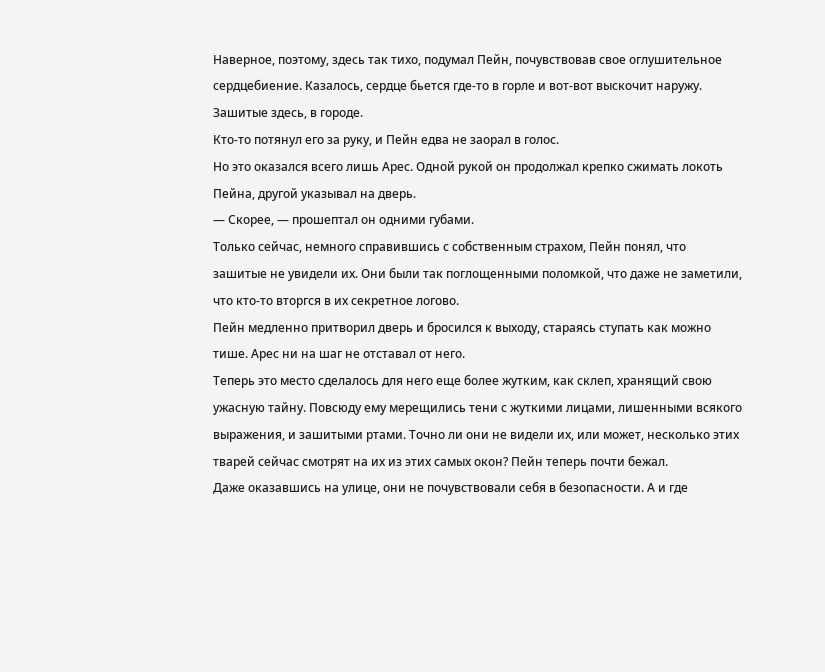Наверное, поэтому, здесь так тихо, подумал Пейн, почувствовав свое оглушительное
сердцебиение. Казалось, сердце бьется где-то в горле и вот-вот выскочит наружу.
Зашитые здесь, в городе.
Кто-то потянул его за руку, и Пейн едва не заорал в голос.
Но это оказался всего лишь Арес. Одной рукой он продолжал крепко сжимать локоть
Пейна, другой указывал на дверь.
— Скорее, — прошептал он одними губами.
Только сейчас, немного справившись с собственным страхом, Пейн понял, что
зашитые не увидели их. Они были так поглощенными поломкой, что даже не заметили,
что кто-то вторгся в их секретное логово.
Пейн медленно притворил дверь и бросился к выходу, стараясь ступать как можно
тише. Арес ни на шаг не отставал от него.
Теперь это место сделалось для него еще более жутким, как склеп, хранящий свою
ужасную тайну. Повсюду ему мерещились тени с жуткими лицами, лишенными всякого
выражения, и зашитыми ртами. Точно ли они не видели их, или может, несколько этих
тварей сейчас смотрят на их из этих самых окон? Пейн теперь почти бежал.
Даже оказавшись на улице, они не почувствовали себя в безопасности. А и где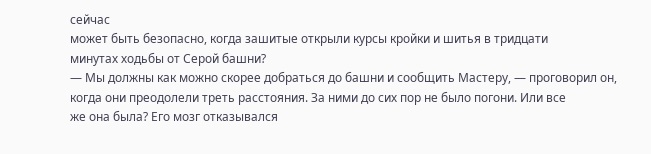сейчас
может быть безопасно, когда зашитые открыли курсы кройки и шитья в тридцати
минутах ходьбы от Серой башни?
— Мы должны как можно скорее добраться до башни и сообщить Мастеру, — проговорил он, когда они преодолели треть расстояния. За ними до сих пор не было погони. Или все
же она была? Его мозг отказывался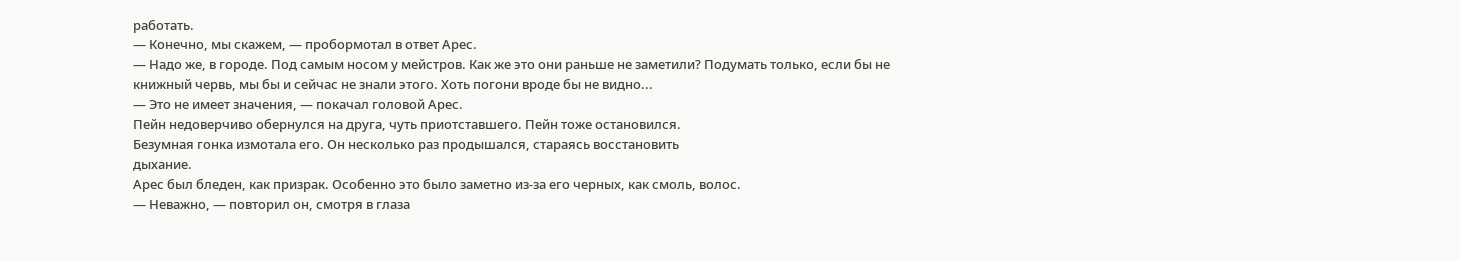работать.
— Конечно, мы скажем, — пробормотал в ответ Арес.
— Надо же, в городе. Под самым носом у мейстров. Как же это они раньше не заметили? Подумать только, если бы не книжный червь, мы бы и сейчас не знали этого. Хоть погони вроде бы не видно...
— Это не имеет значения, — покачал головой Арес.
Пейн недоверчиво обернулся на друга, чуть приотставшего. Пейн тоже остановился.
Безумная гонка измотала его. Он несколько раз продышался, стараясь восстановить
дыхание.
Арес был бледен, как призрак. Особенно это было заметно из-за его черных, как смоль, волос.
— Неважно, — повторил он, смотря в глаза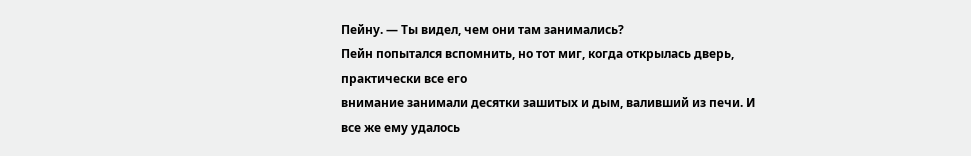Пейну. — Ты видел, чем они там занимались?
Пейн попытался вспомнить, но тот миг, когда открылась дверь, практически все его
внимание занимали десятки зашитых и дым, валивший из печи. И все же ему удалось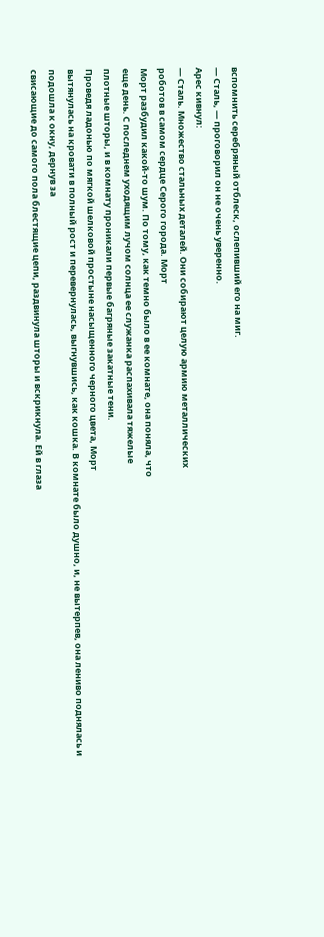вспомнить серебряный отблеск, ослепивший его на миг.
— Сталь, — проговорил он не очень уверенно.
Арес кивнул:
— Сталь. Множество стальных деталей. Они собирают целую армию металлических
роботов в самом сердце Серого города. Морт
Морт разбудил какой-то шум. По тому, как темно было в ее комнате, она поняла, что
еще день. С последнем уходящим лучом солнца ее служанка распахивала тяжелые
плотные шторы, и в комнату проникали первые багряные закатные тени.
Проведя ладонью по мягкой шелковой простыне насыщенного черного цвета, Морт
вытянулась на кровати в полный рост и перевернулась, выгнувшись, как кошка. В комнате было душно, и, не вытерпев, она лениво поднялась и подошла к окну, дернув за
свисающие до самого пола блестящие цепи, раздвинула шторы и вскрикнула. Ей в глаза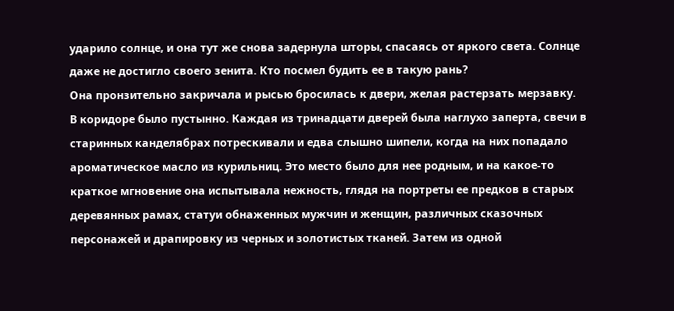ударило солнце, и она тут же снова задернула шторы, спасаясь от яркого света. Солнце
даже не достигло своего зенита. Кто посмел будить ее в такую рань?
Она пронзительно закричала и рысью бросилась к двери, желая растерзать мерзавку.
В коридоре было пустынно. Каждая из тринадцати дверей была наглухо заперта, свечи в старинных канделябрах потрескивали и едва слышно шипели, когда на них попадало
ароматическое масло из курильниц. Это место было для нее родным, и на какое-то
краткое мгновение она испытывала нежность, глядя на портреты ее предков в старых
деревянных рамах, статуи обнаженных мужчин и женщин, различных сказочных
персонажей и драпировку из черных и золотистых тканей. Затем из одной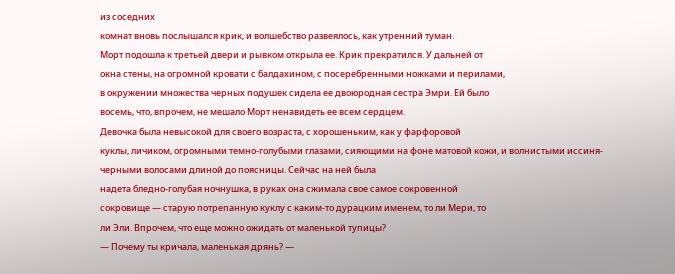из соседних
комнат вновь послышался крик, и волшебство развеялось, как утренний туман.
Морт подошла к третьей двери и рывком открыла ее. Крик прекратился. У дальней от
окна стены, на огромной кровати с балдахином, с посеребренными ножками и перилами,
в окружении множества черных подушек сидела ее двоюродная сестра Эмри. Ей было
восемь, что, впрочем, не мешало Морт ненавидеть ее всем сердцем.
Девочка была невысокой для своего возраста, с хорошеньким, как у фарфоровой
куклы, личиком, огромными темно-голубыми глазами, сияющими на фоне матовой кожи, и волнистыми иссиня-черными волосами длиной до поясницы. Сейчас на ней была
надета бледно-голубая ночнушка, в руках она сжимала свое самое сокровенной
сокровище — старую потрепанную куклу с каким-то дурацким именем, то ли Мери, то
ли Эли. Впрочем, что еще можно ожидать от маленькой тупицы?
— Почему ты кричала, маленькая дрянь? —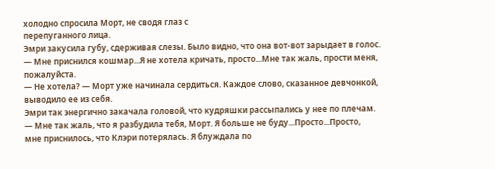холодно спросила Морт, не сводя глаз с
перепуганного лица.
Эмри закусила губу, сдерживая слезы. Было видно, что она вот-вот зарыдает в голос.
— Мне приснился кошмар...Я не хотела кричать, просто...Мне так жаль, прости меня,
пожалуйста.
— Не хотела? — Морт уже начинала сердиться. Каждое слово, сказанное девчонкой,
выводило ее из себя.
Эмри так энергично закачала головой, что кудряшки рассыпались у нее по плечам.
— Мне так жаль, что я разбудила тебя, Морт. Я больше не буду...Просто...Просто,
мне приснилось, что Клэри потерялась. Я блуждала по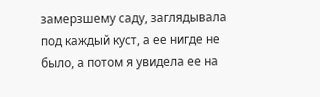замерзшему саду, заглядывала
под каждый куст, а ее нигде не было, а потом я увидела ее на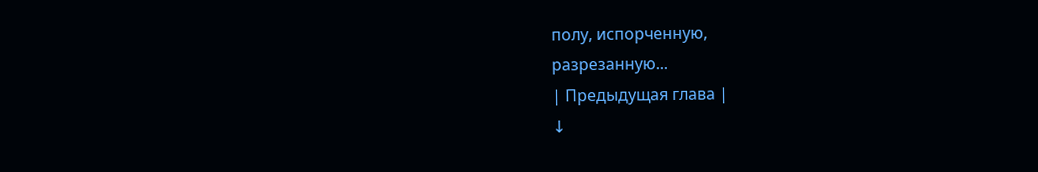полу, испорченную,
разрезанную...
| Предыдущая глава |
↓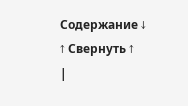Содержание ↓
↑ Свернуть ↑
|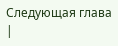Следующая глава |